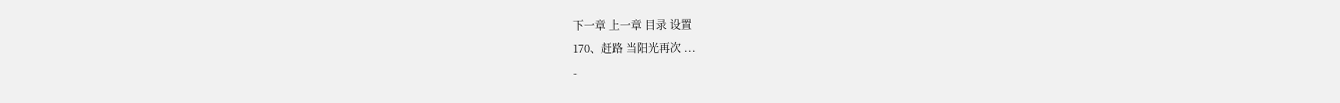下一章 上一章 目录 设置
170、赶路 当阳光再次 ...
-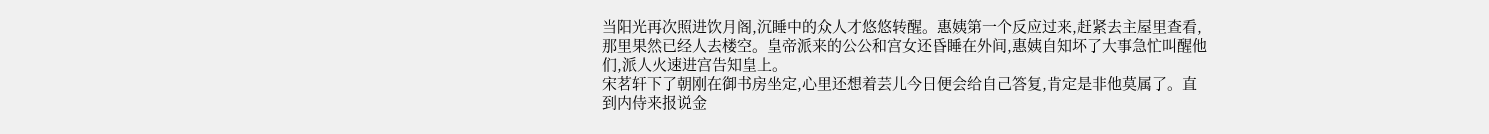当阳光再次照进饮月阁,沉睡中的众人才悠悠转醒。惠姨第一个反应过来,赶紧去主屋里查看,那里果然已经人去楼空。皇帝派来的公公和宫女还昏睡在外间,惠姨自知坏了大事急忙叫醒他们,派人火速进宫告知皇上。
宋茗轩下了朝刚在御书房坐定,心里还想着芸儿今日便会给自己答复,肯定是非他莫属了。直到内侍来报说金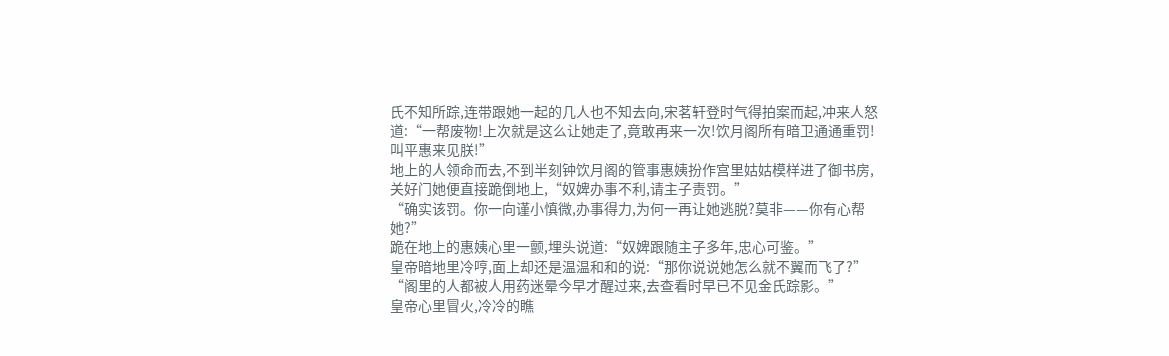氏不知所踪,连带跟她一起的几人也不知去向,宋茗轩登时气得拍案而起,冲来人怒道:“一帮废物!上次就是这么让她走了,竟敢再来一次!饮月阁所有暗卫通通重罚!叫平惠来见朕!”
地上的人领命而去,不到半刻钟饮月阁的管事惠姨扮作宫里姑姑模样进了御书房,关好门她便直接跪倒地上,“奴婢办事不利,请主子责罚。”
“确实该罚。你一向谨小慎微,办事得力,为何一再让她逃脱?莫非——你有心帮她?”
跪在地上的惠姨心里一颤,埋头说道:“奴婢跟随主子多年,忠心可鉴。”
皇帝暗地里冷哼,面上却还是温温和和的说:“那你说说她怎么就不翼而飞了?”
“阁里的人都被人用药迷晕今早才醒过来,去查看时早已不见金氏踪影。”
皇帝心里冒火,冷冷的瞧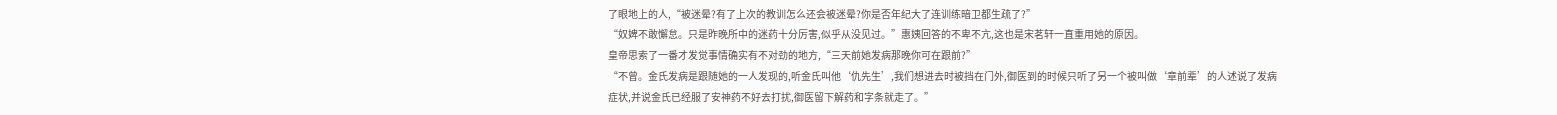了眼地上的人,“被迷晕?有了上次的教训怎么还会被迷晕?你是否年纪大了连训练暗卫都生疏了?”
“奴婢不敢懈怠。只是昨晚所中的迷药十分厉害,似乎从没见过。”惠姨回答的不卑不亢,这也是宋茗轩一直重用她的原因。
皇帝思索了一番才发觉事情确实有不对劲的地方,“三天前她发病那晚你可在跟前?”
“不曾。金氏发病是跟随她的一人发现的,听金氏叫他‘仇先生’,我们想进去时被挡在门外,御医到的时候只听了另一个被叫做‘章前辈’的人述说了发病症状,并说金氏已经服了安神药不好去打扰,御医留下解药和字条就走了。”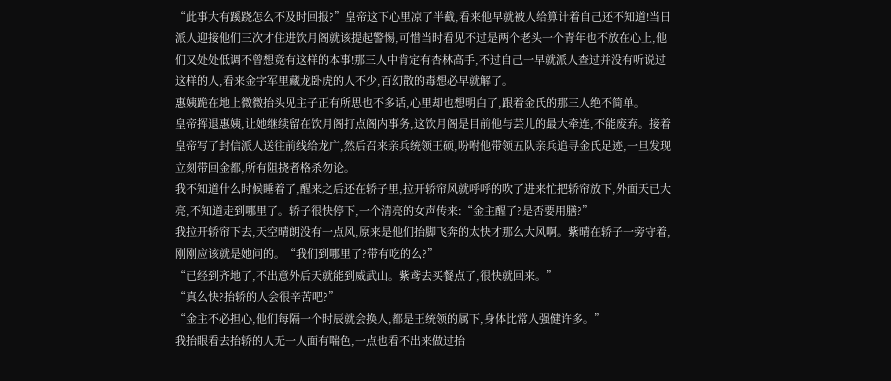“此事大有蹊跷怎么不及时回报?”皇帝这下心里凉了半截,看来他早就被人给算计着自己还不知道!当日派人迎接他们三次才住进饮月阁就该提起警惕,可惜当时看见不过是两个老头一个青年也不放在心上,他们又处处低调不曾想竟有这样的本事!那三人中肯定有杏林高手,不过自己一早就派人查过并没有听说过这样的人,看来金字军里藏龙卧虎的人不少,百幻散的毒想必早就解了。
惠姨跪在地上微微抬头见主子正有所思也不多话,心里却也想明白了,跟着金氏的那三人绝不简单。
皇帝挥退惠姨,让她继续留在饮月阁打点阁内事务,这饮月阁是目前他与芸儿的最大牵连,不能废弃。接着皇帝写了封信派人送往前线给龙广,然后召来亲兵统领王硕,吩咐他带领五队亲兵追寻金氏足迹,一旦发现立刻带回金都,所有阻挠者格杀勿论。
我不知道什么时候睡着了,醒来之后还在轿子里,拉开轿帘风就呼呼的吹了进来忙把轿帘放下,外面天已大亮,不知道走到哪里了。轿子很快停下,一个清亮的女声传来:“金主醒了?是否要用膳?”
我拉开轿帘下去,天空晴朗没有一点风,原来是他们抬脚飞奔的太快才那么大风啊。紫晴在轿子一旁守着,刚刚应该就是她问的。“我们到哪里了?带有吃的么?”
“已经到齐地了,不出意外后天就能到威武山。紫鸢去买餐点了,很快就回来。”
“真么快?抬轿的人会很辛苦吧?”
“金主不必担心,他们每隔一个时辰就会换人,都是王统领的属下,身体比常人强健许多。”
我抬眼看去抬轿的人无一人面有喘色,一点也看不出来做过抬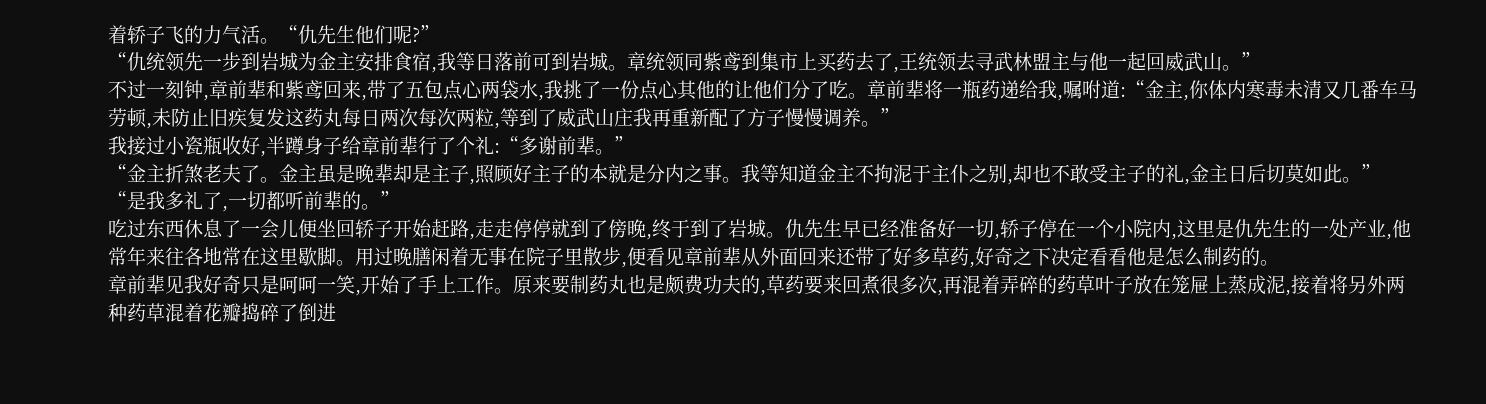着轿子飞的力气活。“仇先生他们呢?”
“仇统领先一步到岩城为金主安排食宿,我等日落前可到岩城。章统领同紫鸢到集市上买药去了,王统领去寻武林盟主与他一起回威武山。”
不过一刻钟,章前辈和紫鸢回来,带了五包点心两袋水,我挑了一份点心其他的让他们分了吃。章前辈将一瓶药递给我,嘱咐道:“金主,你体内寒毒未清又几番车马劳顿,未防止旧疾复发这药丸每日两次每次两粒,等到了威武山庄我再重新配了方子慢慢调养。”
我接过小瓷瓶收好,半蹲身子给章前辈行了个礼:“多谢前辈。”
“金主折煞老夫了。金主虽是晚辈却是主子,照顾好主子的本就是分内之事。我等知道金主不拘泥于主仆之别,却也不敢受主子的礼,金主日后切莫如此。”
“是我多礼了,一切都听前辈的。”
吃过东西休息了一会儿便坐回轿子开始赶路,走走停停就到了傍晚,终于到了岩城。仇先生早已经准备好一切,轿子停在一个小院内,这里是仇先生的一处产业,他常年来往各地常在这里歇脚。用过晚膳闲着无事在院子里散步,便看见章前辈从外面回来还带了好多草药,好奇之下决定看看他是怎么制药的。
章前辈见我好奇只是呵呵一笑,开始了手上工作。原来要制药丸也是颇费功夫的,草药要来回煮很多次,再混着弄碎的药草叶子放在笼屉上蒸成泥,接着将另外两种药草混着花瓣捣碎了倒进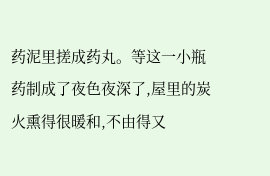药泥里搓成药丸。等这一小瓶药制成了夜色夜深了,屋里的炭火熏得很暖和,不由得又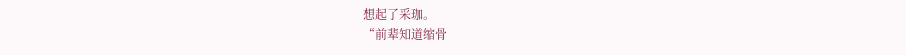想起了采珈。
“前辈知道缩骨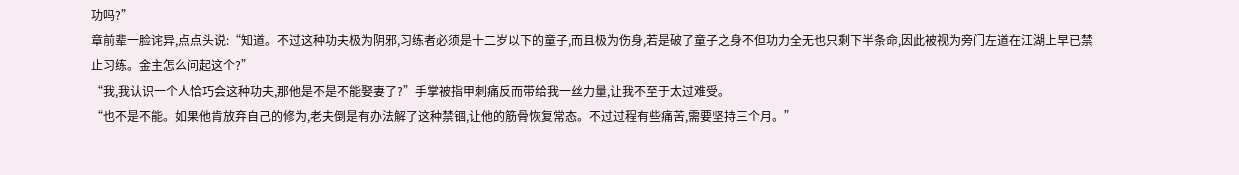功吗?”
章前辈一脸诧异,点点头说:“知道。不过这种功夫极为阴邪,习练者必须是十二岁以下的童子,而且极为伤身,若是破了童子之身不但功力全无也只剩下半条命,因此被视为旁门左道在江湖上早已禁止习练。金主怎么问起这个?”
“我,我认识一个人恰巧会这种功夫,那他是不是不能娶妻了?”手掌被指甲刺痛反而带给我一丝力量,让我不至于太过难受。
“也不是不能。如果他肯放弃自己的修为,老夫倒是有办法解了这种禁锢,让他的筋骨恢复常态。不过过程有些痛苦,需要坚持三个月。”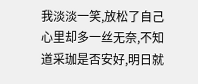我淡淡一笑,放松了自己心里却多一丝无奈,不知道采珈是否安好,明日就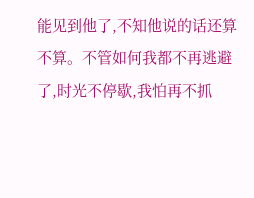能见到他了,不知他说的话还算不算。不管如何我都不再逃避了,时光不停歇,我怕再不抓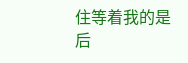住等着我的是后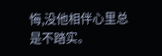悔,没他相伴心里总是不踏实。